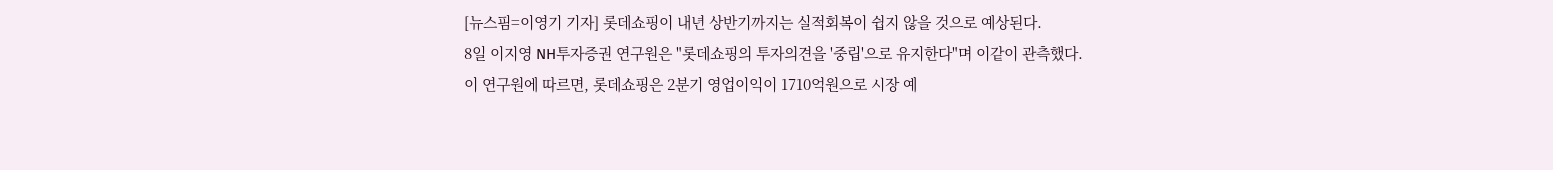[뉴스핌=이영기 기자] 롯데쇼핑이 내년 상반기까지는 실적회복이 쉽지 않을 것으로 예상된다.
8일 이지영 NH투자증권 연구원은 "롯데쇼핑의 투자의견을 '중립'으로 유지한다"며 이같이 관측했다.
이 연구원에 따르면, 롯데쇼핑은 2분기 영업이익이 1710억원으로 시장 예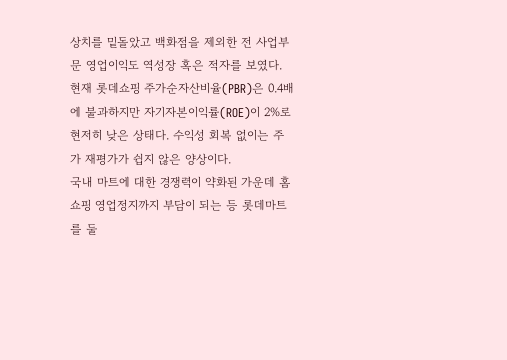상치를 밑돌았고 백화점을 제외한 전 사업부문 영업이익도 역성장 혹은 적자를 보였다.
현재 롯데쇼핑 주가순자산비율(PBR)은 0.4배에 불과하지만 자기자본이익률(ROE)이 2%로 현저히 낮은 상태다. 수익성 회복 없이는 주가 재평가가 쉽지 않은 양상이다.
국내 마트에 대한 경쟁력이 약화된 가운데 홈쇼핑 영업정지까지 부담이 되는 등 롯데마트를 둘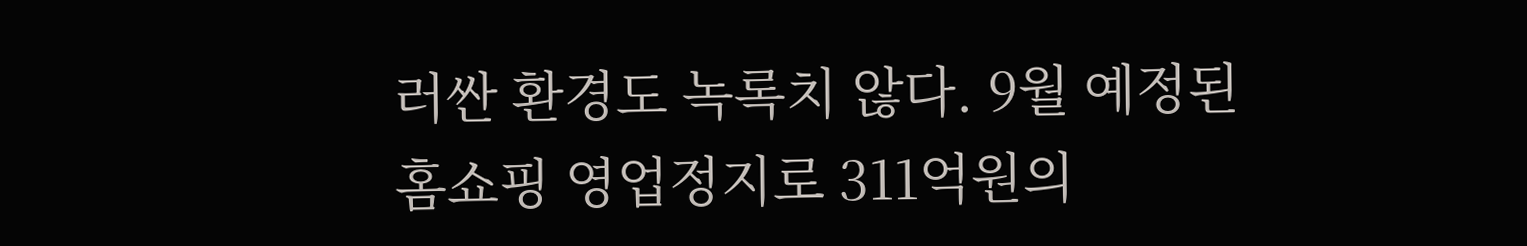러싼 환경도 녹록치 않다. 9월 예정된 홈쇼핑 영업정지로 311억원의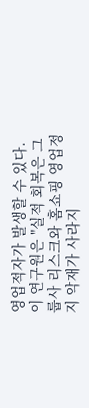영업적자가 발생할 수 있다.
이 연구원은 "실적 회복은 그룹사 리스크와 홈쇼핑 영업정지 악재가 사라지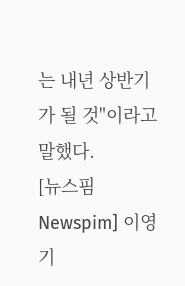는 내년 상반기가 될 것"이라고 말했다.
[뉴스핌 Newspim] 이영기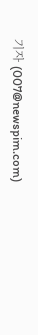기자 (007@newspim.com)